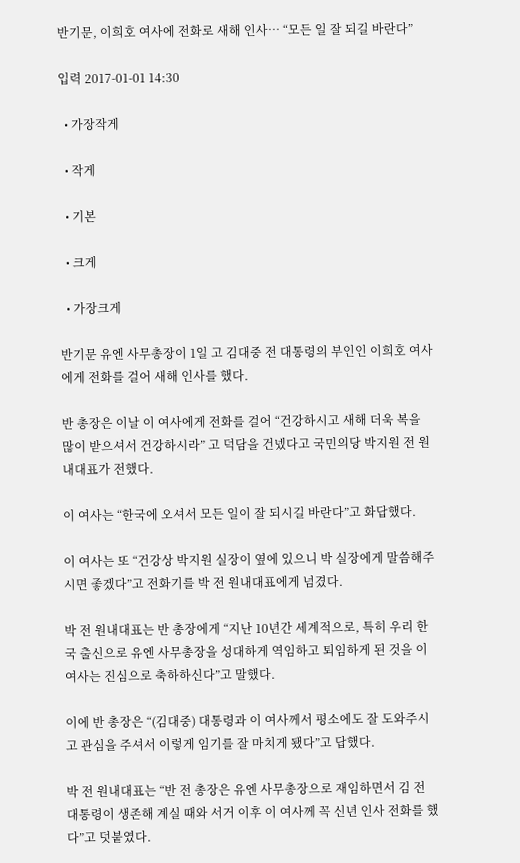반기문, 이희호 여사에 전화로 새해 인사… “모든 일 잘 되길 바란다”

입력 2017-01-01 14:30

  • 가장작게

  • 작게

  • 기본

  • 크게

  • 가장크게

반기문 유엔 사무총장이 1일 고 김대중 전 대통령의 부인인 이희호 여사에게 전화를 걸어 새해 인사를 했다.

반 총장은 이날 이 여사에게 전화를 걸어 “건강하시고 새해 더욱 복을 많이 받으셔서 건강하시라” 고 덕담을 건넸다고 국민의당 박지원 전 원내대표가 전했다.

이 여사는 “한국에 오셔서 모든 일이 잘 되시길 바란다”고 화답했다.

이 여사는 또 “건강상 박지원 실장이 옆에 있으니 박 실장에게 말씀해주시면 좋겠다”고 전화기를 박 전 원내대표에게 넘겼다.

박 전 원내대표는 반 총장에게 “지난 10년간 세계적으로, 특히 우리 한국 출신으로 유엔 사무총장을 성대하게 역임하고 퇴임하게 된 것을 이 여사는 진심으로 축하하신다”고 말했다.

이에 반 총장은 “(김대중) 대통령과 이 여사께서 평소에도 잘 도와주시고 관심을 주셔서 이렇게 임기를 잘 마치게 됐다”고 답했다.

박 전 원내대표는 “반 전 총장은 유엔 사무총장으로 재임하면서 김 전 대통령이 생존해 계실 때와 서거 이후 이 여사께 꼭 신년 인사 전화를 했다”고 덧붙였다.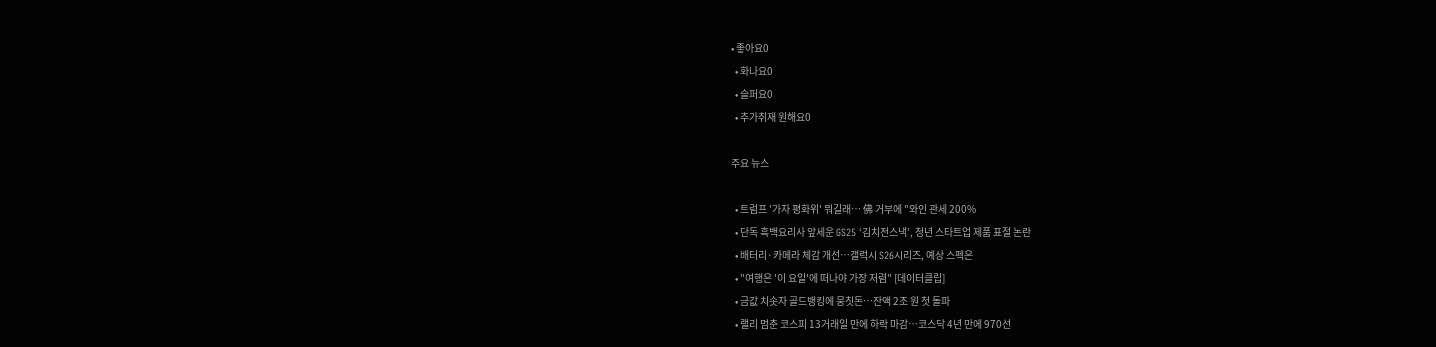• 좋아요0
  • 화나요0
  • 슬퍼요0
  • 추가취재 원해요0

주요 뉴스

  • 트럼프 '가자 평화위' 뭐길래… 佛 거부에 "와인 관세 200%
  • 단독 흑백요리사 앞세운 GS25 ‘김치전스낵’, 청년 스타트업 제품 표절 논란
  • 배터리·카메라 체감 개선…갤럭시 S26시리즈, 예상 스펙은
  • "여행은 '이 요일'에 떠나야 가장 저렴" [데이터클립]
  • 금값 치솟자 골드뱅킹에 뭉칫돈…잔액 2조 원 첫 돌파
  • 랠리 멈춘 코스피 13거래일 만에 하락 마감…코스닥 4년 만에 970선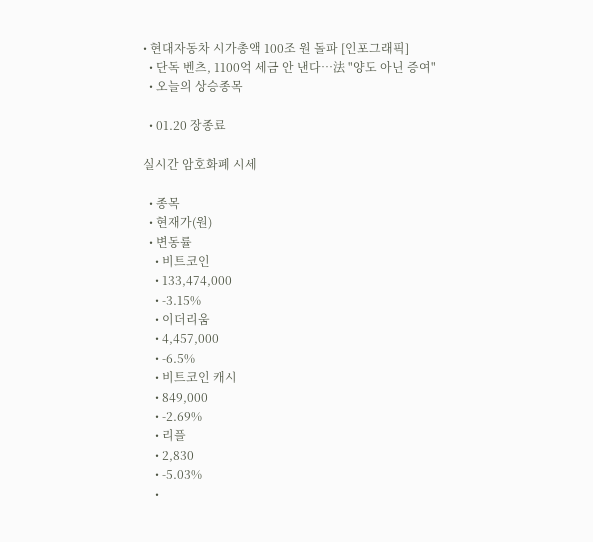• 현대자동차 시가총액 100조 원 돌파 [인포그래픽]
  • 단독 벤츠, 1100억 세금 안 낸다…法 "양도 아닌 증여"
  • 오늘의 상승종목

  • 01.20 장종료

실시간 암호화폐 시세

  • 종목
  • 현재가(원)
  • 변동률
    • 비트코인
    • 133,474,000
    • -3.15%
    • 이더리움
    • 4,457,000
    • -6.5%
    • 비트코인 캐시
    • 849,000
    • -2.69%
    • 리플
    • 2,830
    • -5.03%
    •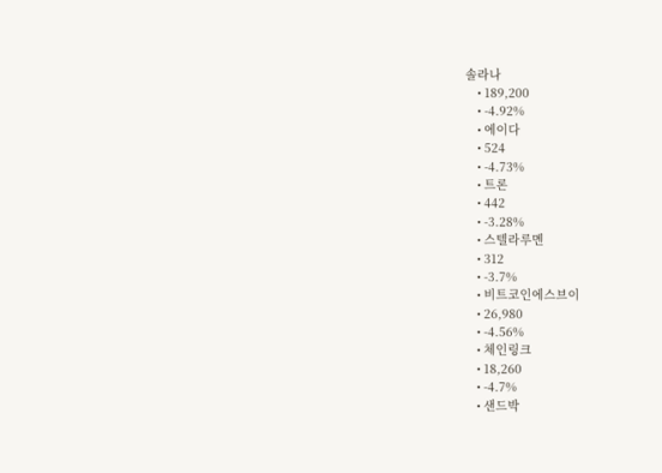솔라나
    • 189,200
    • -4.92%
    • 에이다
    • 524
    • -4.73%
    • 트론
    • 442
    • -3.28%
    • 스텔라루멘
    • 312
    • -3.7%
    • 비트코인에스브이
    • 26,980
    • -4.56%
    • 체인링크
    • 18,260
    • -4.7%
    • 샌드박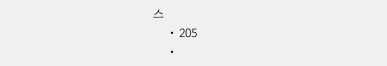스
    • 205
    •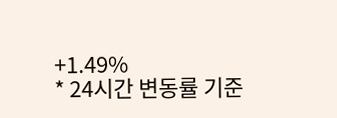+1.49%
* 24시간 변동률 기준